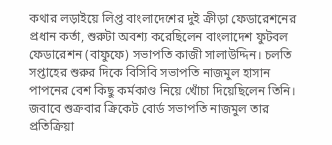কথার লড়াইয়ে লিপ্ত বাংলাদেশের দুই ক্রীড়া ফেডারেশনের প্রধান কর্তা, শুরুটা অবশ্য করেছিলেন বাংলাদেশ ফুটবল ফেডারেশন (বাফুফে) সভাপতি কাজী সালাউদ্দিন। চলতি সপ্তাহের শুরুর দিকে বিসিবি সভাপতি নাজমুল হাসান পাপনের বেশ কিছু কর্মকাণ্ড নিয়ে খোঁচা দিয়েছিলেন তিনি। জবাবে শুক্রবার ক্রিকেট বোর্ড সভাপতি নাজমুল তার প্রতিক্রিয়া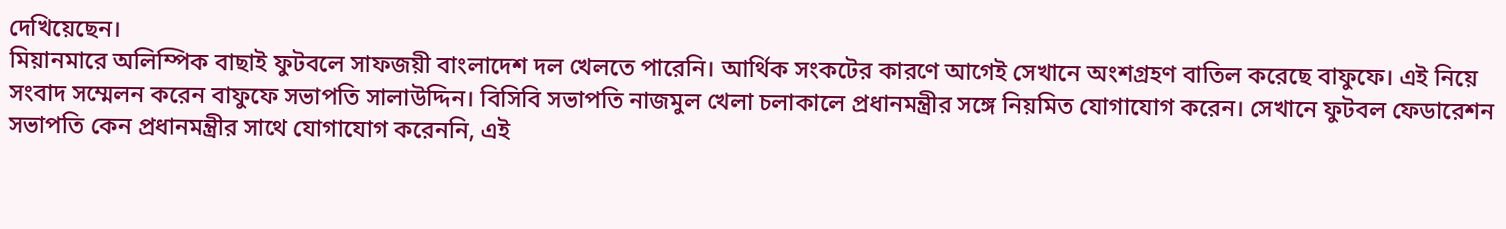দেখিয়েছেন।
মিয়ানমারে অলিম্পিক বাছাই ফুটবলে সাফজয়ী বাংলাদেশ দল খেলতে পারেনি। আর্থিক সংকটের কারণে আগেই সেখানে অংশগ্রহণ বাতিল করেছে বাফুফে। এই নিয়ে সংবাদ সম্মেলন করেন বাফুফে সভাপতি সালাউদ্দিন। বিসিবি সভাপতি নাজমুল খেলা চলাকালে প্রধানমন্ত্রীর সঙ্গে নিয়মিত যোগাযোগ করেন। সেখানে ফুটবল ফেডারেশন সভাপতি কেন প্রধানমন্ত্রীর সাথে যোগাযোগ করেননি, এই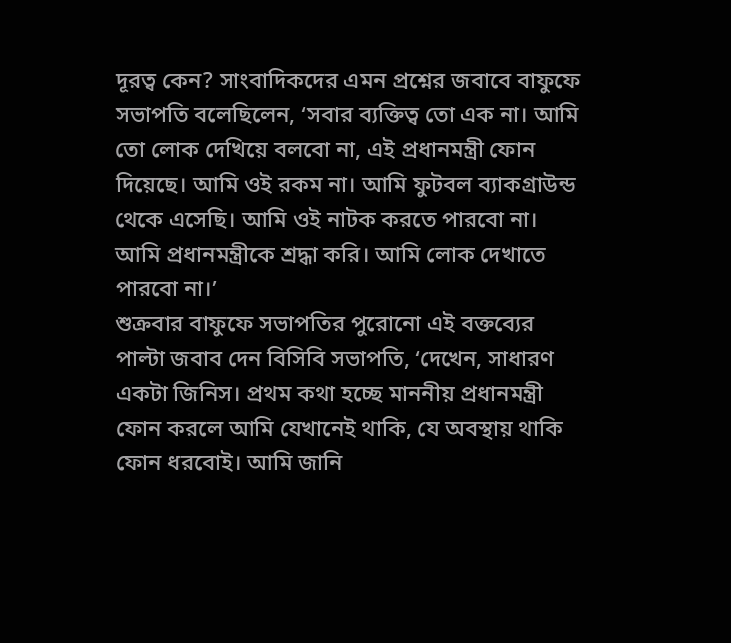দূরত্ব কেন? সাংবাদিকদের এমন প্রশ্নের জবাবে বাফুফে সভাপতি বলেছিলেন, ‘সবার ব্যক্তিত্ব তো এক না। আমি তো লোক দেখিয়ে বলবো না, এই প্রধানমন্ত্রী ফোন দিয়েছে। আমি ওই রকম না। আমি ফুটবল ব্যাকগ্রাউন্ড থেকে এসেছি। আমি ওই নাটক করতে পারবো না। আমি প্রধানমন্ত্রীকে শ্রদ্ধা করি। আমি লোক দেখাতে পারবো না।’
শুক্রবার বাফুফে সভাপতির পুরোনো এই বক্তব্যের পাল্টা জবাব দেন বিসিবি সভাপতি, ‘দেখেন, সাধারণ একটা জিনিস। প্রথম কথা হচ্ছে মাননীয় প্রধানমন্ত্রী ফোন করলে আমি যেখানেই থাকি, যে অবস্থায় থাকি ফোন ধরবোই। আমি জানি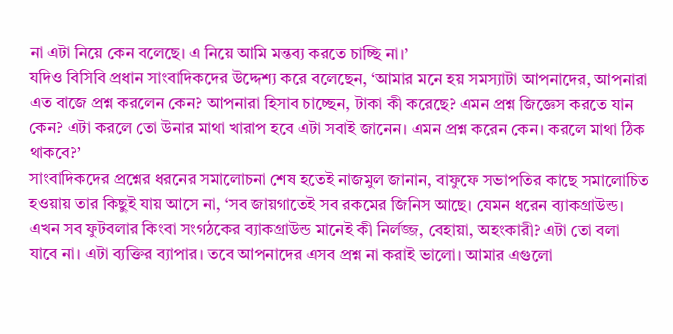না এটা নিয়ে কেন বলেছে। এ নিয়ে আমি মন্তব্য করতে চাচ্ছি না।’
যদিও বিসিবি প্রধান সাংবাদিকদের উদ্দেশ্য করে বলেছেন, ‘আমার মনে হয় সমস্যাটা আপনাদের, আপনারা এত বাজে প্রশ্ন করলেন কেন? আপনারা হিসাব চাচ্ছেন, টাকা কী করেছে? এমন প্রশ্ন জিজ্ঞেস করতে যান কেন? এটা করলে তো উনার মাথা খারাপ হবে এটা সবাই জানেন। এমন প্রশ্ন করেন কেন। করলে মাথা ঠিক থাকবে?’
সাংবাদিকদের প্রশ্নের ধরনের সমালোচনা শেষ হতেই নাজমুল জানান, বাফুফে সভাপতির কাছে সমালোচিত হওয়ায় তার কিছুই যায় আসে না, ‘সব জায়গাতেই সব রকমের জিনিস আছে। যেমন ধরেন ব্যাকগ্রাউন্ড। এখন সব ফুটবলার কিংবা সংগঠকের ব্যাকগ্রাউন্ড মানেই কী নির্লজ্জ, বেহায়া, অহংকারী? এটা তো বলা যাবে না। এটা ব্যক্তির ব্যাপার। তবে আপনাদের এসব প্রশ্ন না করাই ভালো। আমার এগুলো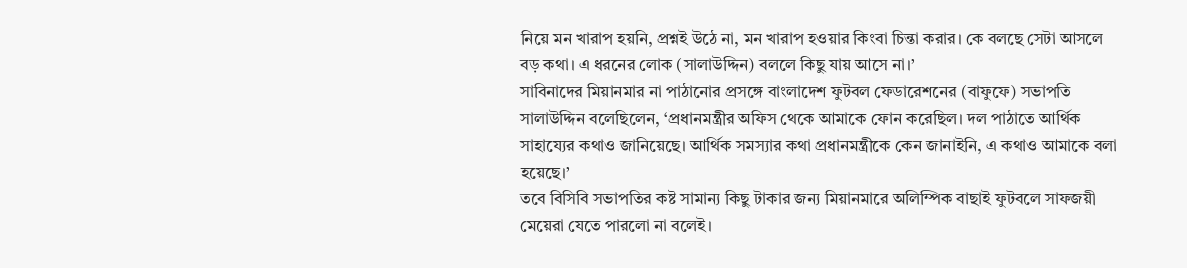নিয়ে মন খারাপ হয়নি, প্রশ্নই উঠে না, মন খারাপ হওয়ার কিংবা চিন্তা করার। কে বলছে সেটা আসলে বড় কথা। এ ধরনের লোক (সালাউদ্দিন) বললে কিছু যায় আসে না।’
সাবিনাদের মিয়ানমার না পাঠানোর প্রসঙ্গে বাংলাদেশ ফুটবল ফেডারেশনের (বাফুফে) সভাপতি সালাউদ্দিন বলেছিলেন, ‘প্রধানমন্ত্রীর অফিস থেকে আমাকে ফোন করেছিল। দল পাঠাতে আর্থিক সাহায্যের কথাও জানিয়েছে। আর্থিক সমস্যার কথা প্রধানমন্ত্রীকে কেন জানাইনি, এ কথাও আমাকে বলা হয়েছে।’
তবে বিসিবি সভাপতির কষ্ট সামান্য কিছু টাকার জন্য মিয়ানমারে অলিম্পিক বাছাই ফুটবলে সাফজয়ী মেয়েরা যেতে পারলো না বলেই।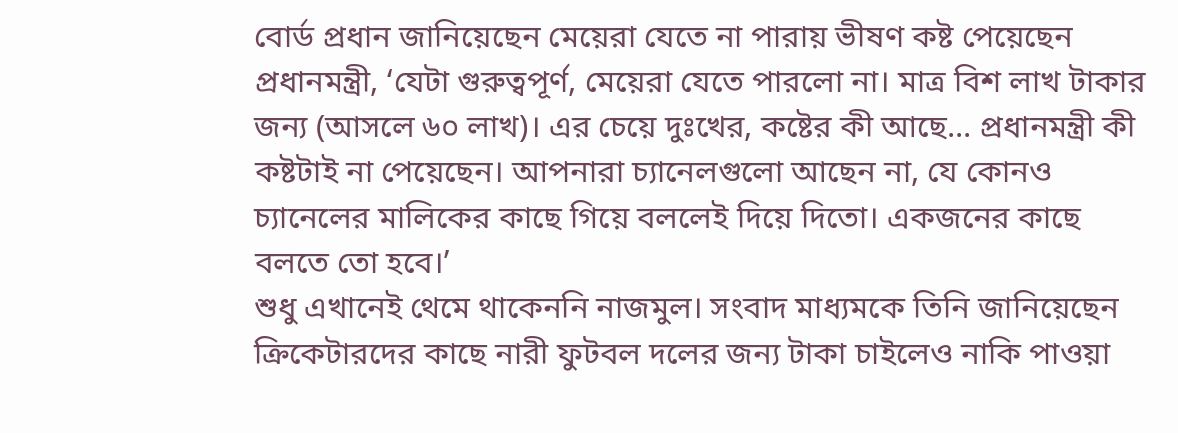বোর্ড প্রধান জানিয়েছেন মেয়েরা যেতে না পারায় ভীষণ কষ্ট পেয়েছেন প্রধানমন্ত্রী, ‘যেটা গুরুত্বপূর্ণ, মেয়েরা যেতে পারলো না। মাত্র বিশ লাখ টাকার জন্য (আসলে ৬০ লাখ)। এর চেয়ে দুঃখের, কষ্টের কী আছে... প্রধানমন্ত্রী কী কষ্টটাই না পেয়েছেন। আপনারা চ্যানেলগুলো আছেন না, যে কোনও চ্যানেলের মালিকের কাছে গিয়ে বললেই দিয়ে দিতো। একজনের কাছে বলতে তো হবে।’
শুধু এখানেই থেমে থাকেননি নাজমুল। সংবাদ মাধ্যমকে তিনি জানিয়েছেন ক্রিকেটারদের কাছে নারী ফুটবল দলের জন্য টাকা চাইলেও নাকি পাওয়া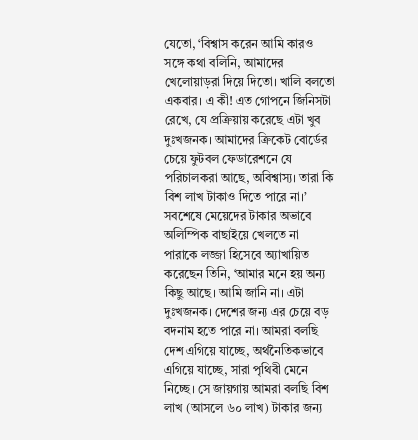যেতো, ‘বিশ্বাস করেন আমি কারও সঙ্গে কথা বলিনি, আমাদের খেলোয়াড়রা দিয়ে দিতো। খালি বলতো একবার। এ কী! এত গোপনে জিনিসটা রেখে, যে প্রক্রিয়ায় করেছে এটা খুব দুঃখজনক। আমাদের ক্রিকেট বোর্ডের চেয়ে ফুটবল ফেডারেশনে যে পরিচালকরা আছে, অবিশ্বাস্য। তারা কি বিশ লাখ টাকাও দিতে পারে না।’
সবশেষে মেয়েদের টাকার অভাবে অলিম্পিক বাছাইয়ে খেলতে না পারাকে লজ্জা হিসেবে অ্যাখায়িত করেছেন তিনি, ‘আমার মনে হয় অন্য কিছু আছে। আমি জানি না। এটা দুঃখজনক। দেশের জন্য এর চেয়ে বড় বদনাম হতে পারে না। আমরা বলছি দেশ এগিয়ে যাচ্ছে, অর্থনৈতিকভাবে এগিয়ে যাচ্ছে, সারা পৃথিবী মেনে নিচ্ছে। সে জায়গায় আমরা বলছি বিশ লাখ (আসলে ৬০ লাখ) টাকার জন্য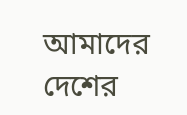আমাদের দেশের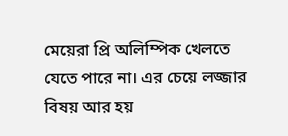মেয়েরা প্রি অলিম্পিক খেলতে যেতে পারে না। এর চেয়ে লজ্জার বিষয় আর হয়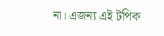না। এজন্য এই টপিক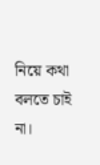নিয়ে কথা বলতে চাই না।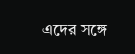এদের সঙ্গে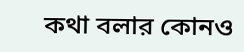কথা বলার কোনও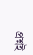প্রশ্নই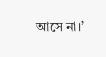আসে না।’